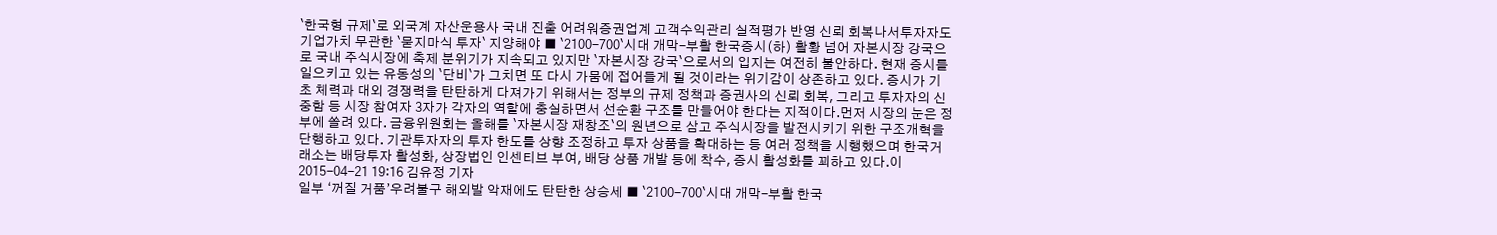`한국형 규제`로 외국계 자산운용사 국내 진출 어려워증권업계 고객수익관리 실적평가 반영 신뢰 회복나서투자자도 기업가치 무관한 `묻지마식 투자` 지양해야 ■ `2100-700`시대 개막-부활 한국증시(하) 활황 넘어 자본시장 강국으로 국내 주식시장에 축제 분위기가 지속되고 있지만 `자본시장 강국`으로서의 입지는 여전히 불안하다. 현재 증시를 일으키고 있는 유동성의 `단비`가 그치면 또 다시 가뭄에 접어들게 될 것이라는 위기감이 상존하고 있다. 증시가 기초 체력과 대외 경쟁력을 탄탄하게 다져가기 위해서는 정부의 규제 정책과 증권사의 신뢰 회복, 그리고 투자자의 신중함 등 시장 참여자 3자가 각자의 역할에 충실하면서 선순환 구조를 만들어야 한다는 지적이다.먼저 시장의 눈은 정부에 쏠려 있다. 금융위원회는 올해를 `자본시장 재창조`의 원년으로 삼고 주식시장을 발전시키기 위한 구조개혁을 단행하고 있다. 기관투자자의 투자 한도를 상향 조정하고 투자 상품을 확대하는 등 여러 정책을 시행했으며 한국거래소는 배당투자 활성화, 상장법인 인센티브 부여, 배당 상품 개발 등에 착수, 증시 활성화를 꾀하고 있다.이
2015-04-21 19:16 김유정 기자
일부 ‘꺼질 거품’우려불구 해외발 악재에도 탄탄한 상승세 ■ `2100-700`시대 개막-부활 한국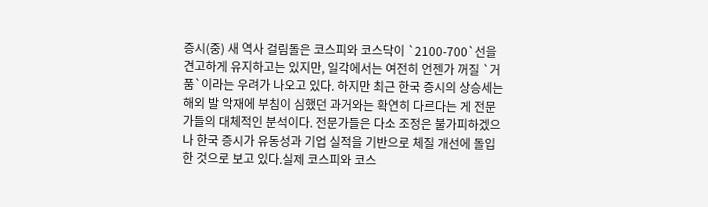증시(중) 새 역사 걸림돌은 코스피와 코스닥이 `2100-700`선을 견고하게 유지하고는 있지만, 일각에서는 여전히 언젠가 꺼질 `거품`이라는 우려가 나오고 있다. 하지만 최근 한국 증시의 상승세는 해외 발 악재에 부침이 심했던 과거와는 확연히 다르다는 게 전문가들의 대체적인 분석이다. 전문가들은 다소 조정은 불가피하겠으나 한국 증시가 유동성과 기업 실적을 기반으로 체질 개선에 돌입한 것으로 보고 있다.실제 코스피와 코스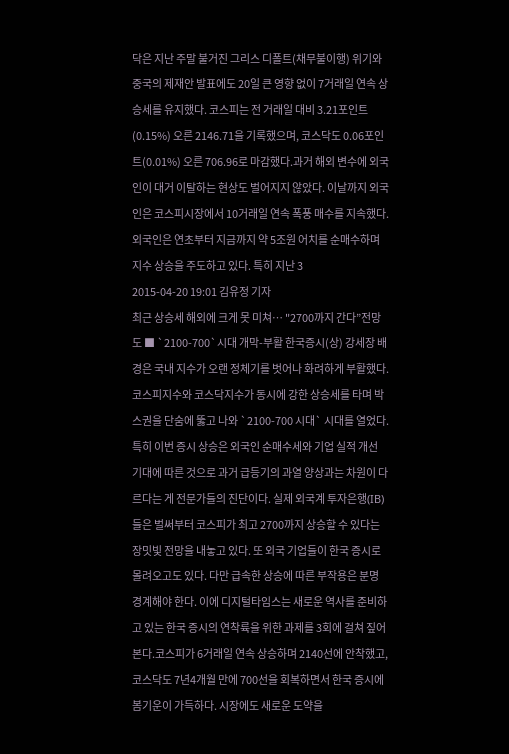닥은 지난 주말 불거진 그리스 디폴트(채무불이행) 위기와 중국의 제재안 발표에도 20일 큰 영향 없이 7거래일 연속 상승세를 유지했다. 코스피는 전 거래일 대비 3.21포인트(0.15%) 오른 2146.71을 기록했으며, 코스닥도 0.06포인트(0.01%) 오른 706.96로 마감했다.과거 해외 변수에 외국인이 대거 이탈하는 현상도 벌어지지 않았다. 이날까지 외국인은 코스피시장에서 10거래일 연속 폭풍 매수를 지속했다. 외국인은 연초부터 지금까지 약 5조원 어치를 순매수하며 지수 상승을 주도하고 있다. 특히 지난 3
2015-04-20 19:01 김유정 기자
최근 상승세 해외에 크게 못 미쳐… "2700까지 간다”전망도 ■ `2100-700`시대 개막-부활 한국증시(상) 강세장 배경은 국내 지수가 오랜 정체기를 벗어나 화려하게 부활했다. 코스피지수와 코스닥지수가 동시에 강한 상승세를 타며 박스권을 단숨에 뚫고 나와 `2100-700 시대` 시대를 열었다. 특히 이번 증시 상승은 외국인 순매수세와 기업 실적 개선 기대에 따른 것으로 과거 급등기의 과열 양상과는 차원이 다르다는 게 전문가들의 진단이다. 실제 외국계 투자은행(IB)들은 벌써부터 코스피가 최고 2700까지 상승할 수 있다는 장밋빛 전망을 내놓고 있다. 또 외국 기업들이 한국 증시로 몰려오고도 있다. 다만 급속한 상승에 따른 부작용은 분명 경계해야 한다. 이에 디지털타임스는 새로운 역사를 준비하고 있는 한국 증시의 연착륙을 위한 과제를 3회에 걸쳐 짚어본다.코스피가 6거래일 연속 상승하며 2140선에 안착했고, 코스닥도 7년4개월 만에 700선을 회복하면서 한국 증시에 봄기운이 가득하다. 시장에도 새로운 도약을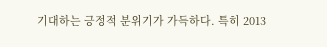기대하는 긍정적 분위기가 가득하다. 특히 2013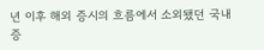년 이후 해외 증시의 흐름에서 소외됐던 국내 증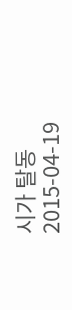시가 탈동
2015-04-19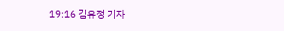19:16 김유정 기자